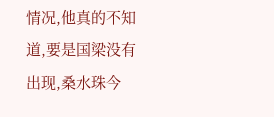情况,他真的不知道,要是国梁没有出现,桑水珠今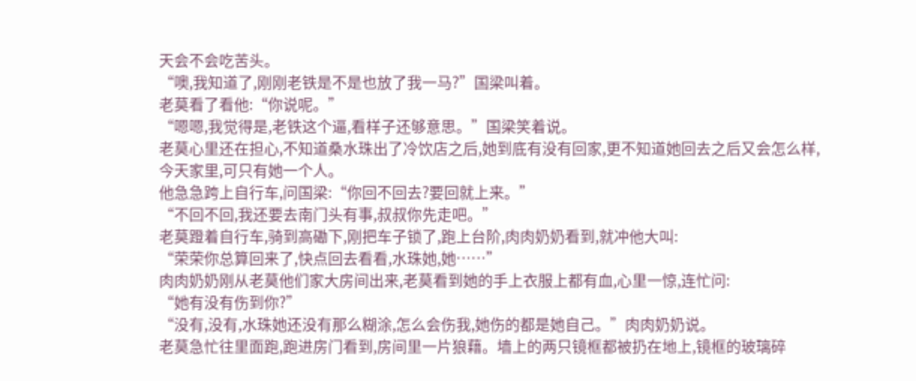天会不会吃苦头。
“噢,我知道了,刚刚老铁是不是也放了我一马?”国梁叫着。
老莫看了看他:“你说呢。”
“嗯嗯,我觉得是,老铁这个逼,看样子还够意思。”国梁笑着说。
老莫心里还在担心,不知道桑水珠出了冷饮店之后,她到底有没有回家,更不知道她回去之后又会怎么样,今天家里,可只有她一个人。
他急急跨上自行车,问国梁:“你回不回去?要回就上来。”
“不回不回,我还要去南门头有事,叔叔你先走吧。”
老莫蹬着自行车,骑到高磡下,刚把车子锁了,跑上台阶,肉肉奶奶看到,就冲他大叫:
“荣荣你总算回来了,快点回去看看,水珠她,她……”
肉肉奶奶刚从老莫他们家大房间出来,老莫看到她的手上衣服上都有血,心里一惊,连忙问:
“她有没有伤到你?”
“没有,没有,水珠她还没有那么糊涂,怎么会伤我,她伤的都是她自己。”肉肉奶奶说。
老莫急忙往里面跑,跑进房门看到,房间里一片狼藉。墙上的两只镜框都被扔在地上,镜框的玻璃碎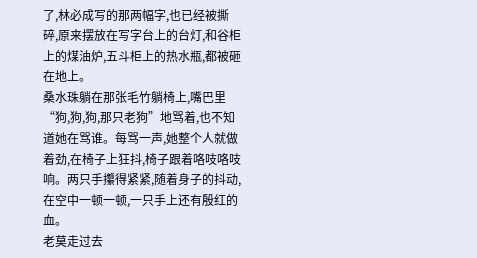了,林必成写的那两幅字,也已经被撕碎,原来摆放在写字台上的台灯,和谷柜上的煤油炉,五斗柜上的热水瓶,都被砸在地上。
桑水珠躺在那张毛竹躺椅上,嘴巴里“狗,狗,狗,那只老狗”地骂着,也不知道她在骂谁。每骂一声,她整个人就做着劲,在椅子上狂抖,椅子跟着咯吱咯吱响。两只手攥得紧紧,随着身子的抖动,在空中一顿一顿,一只手上还有殷红的血。
老莫走过去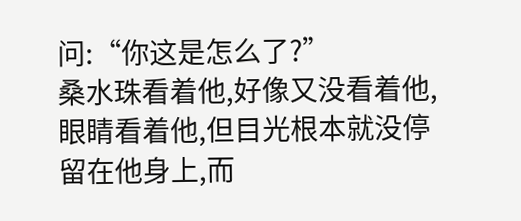问:“你这是怎么了?”
桑水珠看着他,好像又没看着他,眼睛看着他,但目光根本就没停留在他身上,而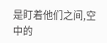是盯着他们之间,空中的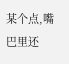某个点,嘴巴里还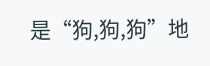是“狗,狗,狗”地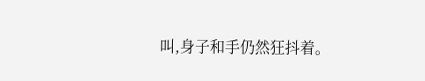叫,身子和手仍然狂抖着。